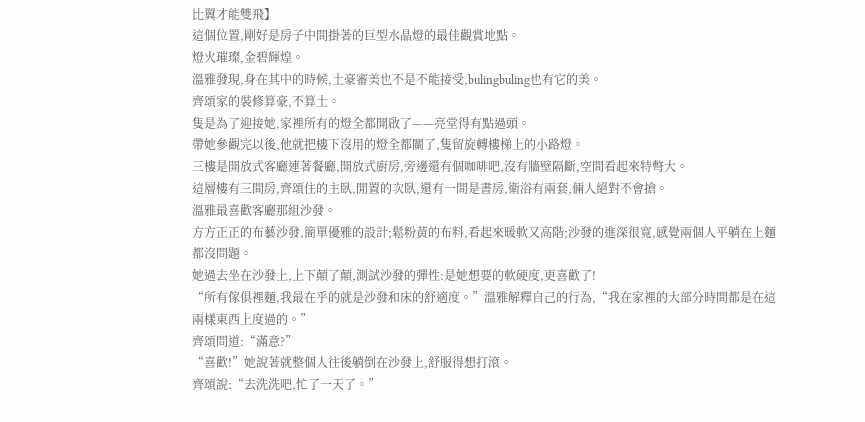比翼才能雙飛】
這個位置,剛好是房子中間掛著的巨型水晶燈的最佳觀賞地點。
燈火璀璨,金碧輝煌。
溫雅發現,身在其中的時候,土豪審美也不是不能接受,bulingbuling也有它的美。
齊頌家的裝修算豪,不算土。
隻是為了迎接她,家裡所有的燈全都開啟了——亮堂得有點過頭。
帶她參觀完以後,他就把樓下沒用的燈全都關了,隻留旋轉樓梯上的小路燈。
三樓是開放式客廳連著餐廳,開放式廚房,旁邊還有個咖啡吧,沒有牆壁隔斷,空間看起來特彆大。
這層樓有三間房,齊頌住的主臥,閒置的次臥,還有一間是書房,衛浴有兩套,倆人絕對不會搶。
溫雅最喜歡客廳那組沙發。
方方正正的布藝沙發,簡單優雅的設計;鬆粉黃的布料,看起來暖軟又高階;沙發的進深很寬,感覺兩個人平躺在上麵都沒問題。
她過去坐在沙發上,上下顛了顛,測試沙發的彈性:是她想要的軟硬度,更喜歡了!
“所有傢俱裡麵,我最在乎的就是沙發和床的舒適度。”溫雅解釋自己的行為,“我在家裡的大部分時間都是在這兩樣東西上度過的。”
齊頌問道:“滿意?”
“喜歡!”她說著就整個人往後躺倒在沙發上,舒服得想打滾。
齊頌說:“去洗洗吧,忙了一天了。”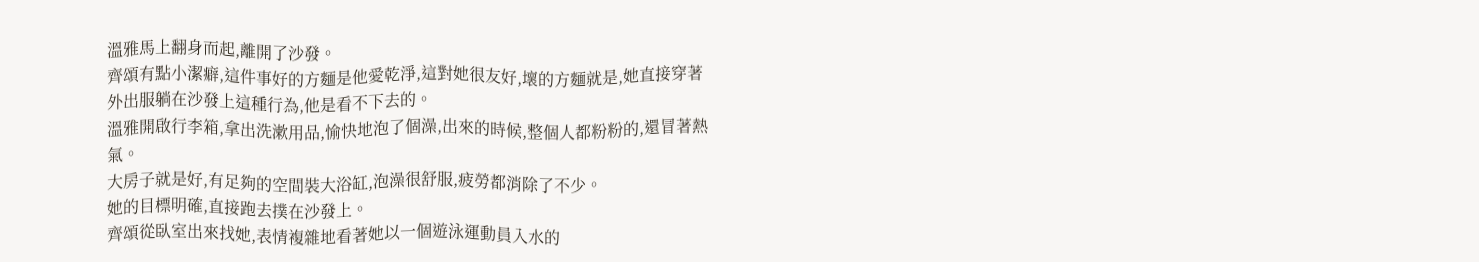溫雅馬上翻身而起,離開了沙發。
齊頌有點小潔癖,這件事好的方麵是他愛乾淨,這對她很友好,壞的方麵就是,她直接穿著外出服躺在沙發上這種行為,他是看不下去的。
溫雅開啟行李箱,拿出洗漱用品,愉快地泡了個澡,出來的時候,整個人都粉粉的,還冒著熱氣。
大房子就是好,有足夠的空間裝大浴缸,泡澡很舒服,疲勞都消除了不少。
她的目標明確,直接跑去撲在沙發上。
齊頌從臥室出來找她,表情複雜地看著她以一個遊泳運動員入水的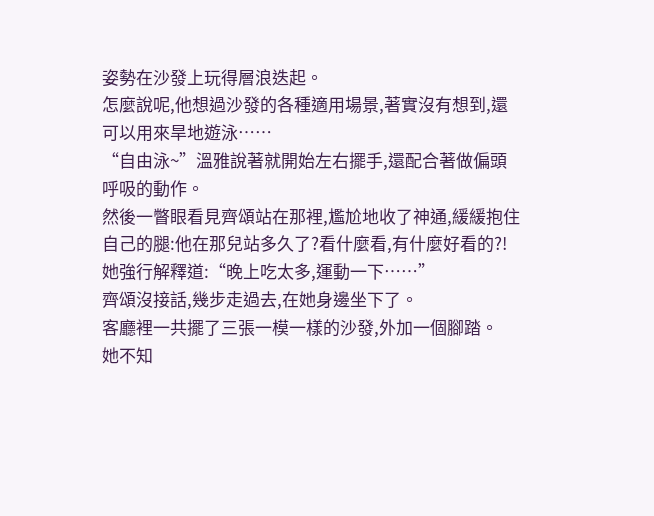姿勢在沙發上玩得層浪迭起。
怎麼說呢,他想過沙發的各種適用場景,著實沒有想到,還可以用來旱地遊泳……
“自由泳~”溫雅說著就開始左右擺手,還配合著做偏頭呼吸的動作。
然後一瞥眼看見齊頌站在那裡,尷尬地收了神通,緩緩抱住自己的腿:他在那兒站多久了?看什麼看,有什麼好看的?!
她強行解釋道:“晚上吃太多,運動一下……”
齊頌沒接話,幾步走過去,在她身邊坐下了。
客廳裡一共擺了三張一模一樣的沙發,外加一個腳踏。
她不知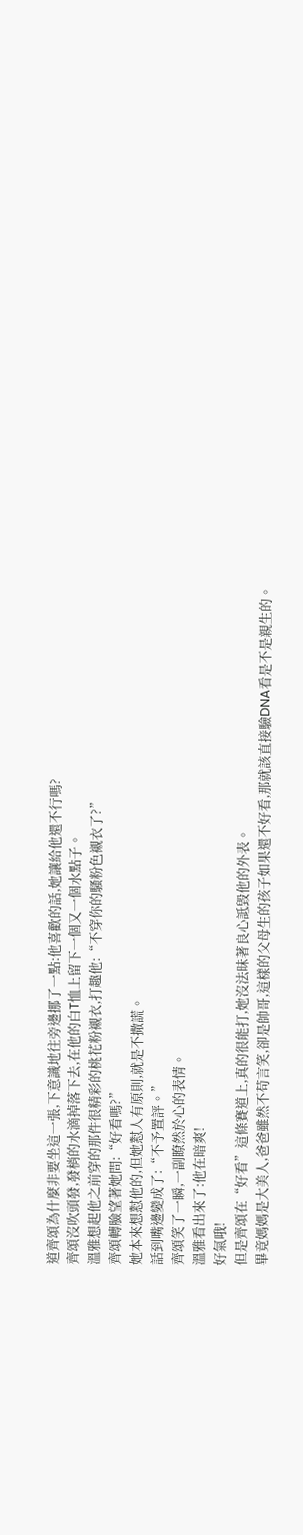道齊頌為什麼非要坐這一張,下意識地往旁邊挪了一點:他喜歡的話,她讓給他還不行嗎?
齊頌沒吹頭發,發梢的水滴掉落下去,在他的白T恤上留下一個又一個水點子。
溫雅想起他之前穿的那件很精彩的桃花粉襯衣,打趣他:“不穿你的騷粉色襯衣了?”
齊頌轉臉望著她問:“好看嗎?”
她本來想懟他的,但她懟人有原則,就是不撒謊。
話到嘴邊變成了:“不予置評。”
齊頌笑了一瞬,一副瞭然於心的表情。
溫雅看出來了:他在暗爽!
好氣哦!
但是齊頌在“好看”這條賽道上,真的很能打,她沒法昧著良心詆毀他的外表。
畢竟媽媽是大美人,爸爸雖然不苟言笑,卻是帥哥,這樣的父母生的孩子如果還不好看,那就該直接驗DNA看是不是親生的。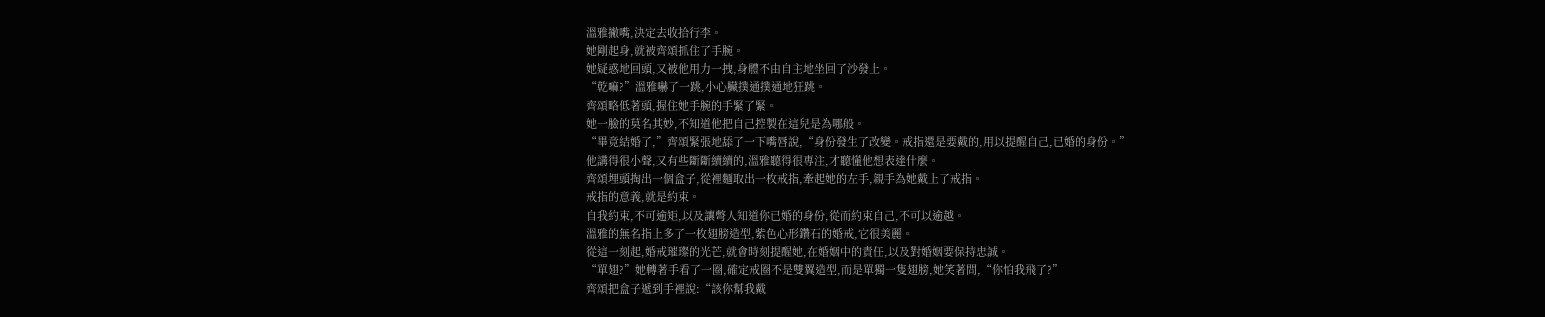溫雅撇嘴,決定去收拾行李。
她剛起身,就被齊頌抓住了手腕。
她疑惑地回頭,又被他用力一拽,身體不由自主地坐回了沙發上。
“乾嘛?”溫雅嚇了一跳,小心臟撲通撲通地狂跳。
齊頌略低著頭,握住她手腕的手緊了緊。
她一臉的莫名其妙,不知道他把自己控製在這兒是為哪般。
“畢竟結婚了,”齊頌緊張地舔了一下嘴唇說,“身份發生了改變。戒指還是要戴的,用以提醒自己,已婚的身份。”
他講得很小聲,又有些斷斷續續的,溫雅聽得很專注,才聽懂他想表達什麼。
齊頌埋頭掏出一個盒子,從裡麵取出一枚戒指,牽起她的左手,親手為她戴上了戒指。
戒指的意義,就是約束。
自我約束,不可逾矩,以及讓彆人知道你已婚的身份,從而約束自己,不可以逾越。
溫雅的無名指上多了一枚翅膀造型,紫色心形鑽石的婚戒,它很美麗。
從這一刻起,婚戒璀璨的光芒,就會時刻提醒她,在婚姻中的責任,以及對婚姻要保持忠誠。
“單翅?”她轉著手看了一圈,確定戒圈不是雙翼造型,而是單獨一隻翅膀,她笑著問,“你怕我飛了?”
齊頌把盒子遞到手裡說:“該你幫我戴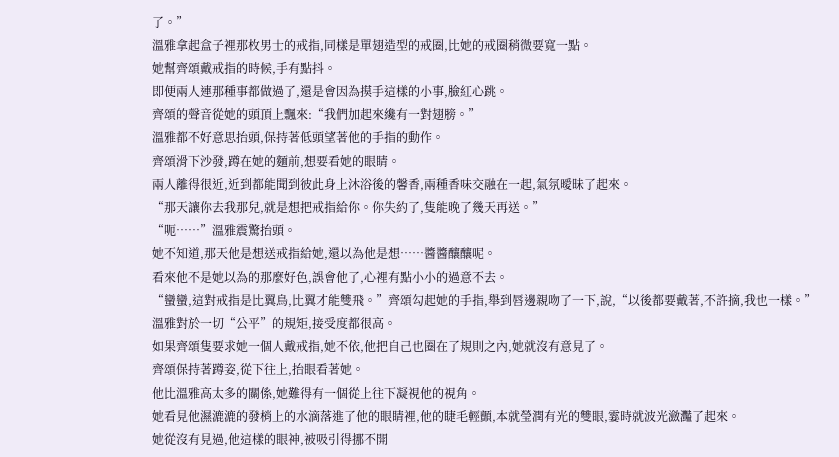了。”
溫雅拿起盒子裡那枚男士的戒指,同樣是單翅造型的戒圈,比她的戒圈稍微要寬一點。
她幫齊頌戴戒指的時候,手有點抖。
即便兩人連那種事都做過了,還是會因為摸手這樣的小事,臉紅心跳。
齊頌的聲音從她的頭頂上飄來:“我們加起來纔有一對翅膀。”
溫雅都不好意思抬頭,保持著低頭望著他的手指的動作。
齊頌滑下沙發,蹲在她的麵前,想要看她的眼睛。
兩人離得很近,近到都能聞到彼此身上沐浴後的馨香,兩種香味交融在一起,氣氛曖昧了起來。
“那天讓你去我那兒,就是想把戒指給你。你失約了,隻能晚了幾天再送。”
“呃……”溫雅震驚抬頭。
她不知道,那天他是想送戒指給她,還以為他是想……醬醬釀釀呢。
看來他不是她以為的那麼好色,誤會他了,心裡有點小小的過意不去。
“蠻蠻,這對戒指是比翼鳥,比翼才能雙飛。”齊頌勾起她的手指,舉到唇邊親吻了一下,說,“以後都要戴著,不許摘,我也一樣。”
溫雅對於一切“公平”的規矩,接受度都很高。
如果齊頌隻要求她一個人戴戒指,她不依,他把自己也圈在了規則之內,她就沒有意見了。
齊頌保持著蹲姿,從下往上,抬眼看著她。
他比溫雅高太多的關係,她難得有一個從上往下凝視他的視角。
她看見他濕漉漉的發梢上的水滴落進了他的眼睛裡,他的睫毛輕顫,本就瑩潤有光的雙眼,霎時就波光瀲灩了起來。
她從沒有見過,他這樣的眼神,被吸引得挪不開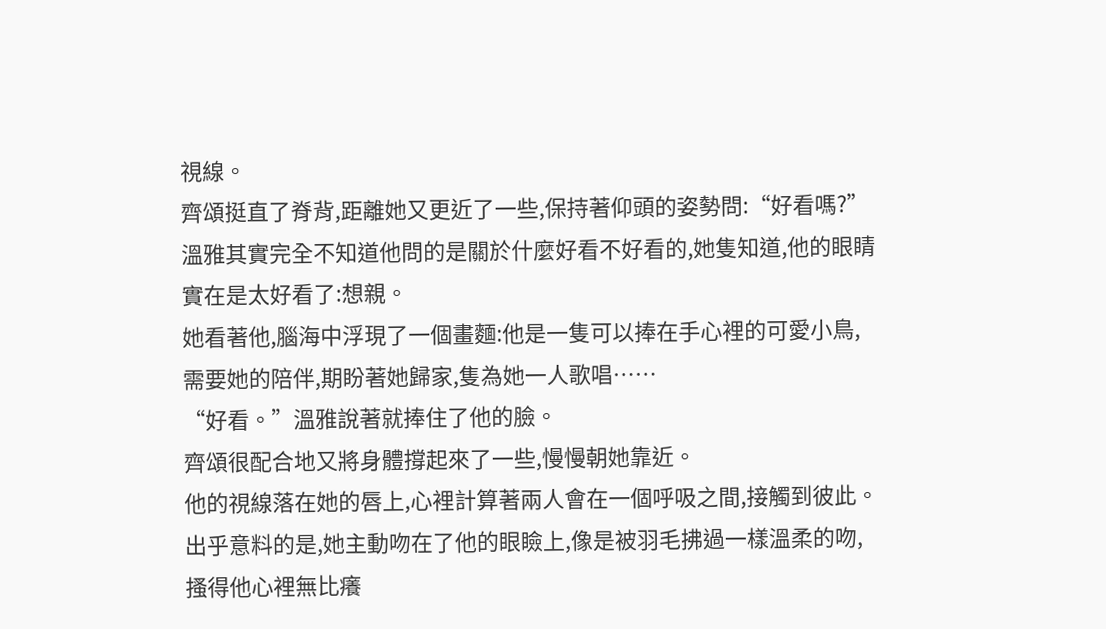視線。
齊頌挺直了脊背,距離她又更近了一些,保持著仰頭的姿勢問:“好看嗎?”
溫雅其實完全不知道他問的是關於什麼好看不好看的,她隻知道,他的眼睛實在是太好看了:想親。
她看著他,腦海中浮現了一個畫麵:他是一隻可以捧在手心裡的可愛小鳥,需要她的陪伴,期盼著她歸家,隻為她一人歌唱……
“好看。”溫雅說著就捧住了他的臉。
齊頌很配合地又將身體撐起來了一些,慢慢朝她靠近。
他的視線落在她的唇上,心裡計算著兩人會在一個呼吸之間,接觸到彼此。
出乎意料的是,她主動吻在了他的眼瞼上,像是被羽毛拂過一樣溫柔的吻,搔得他心裡無比癢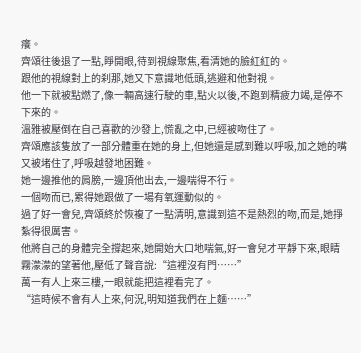癢。
齊頌往後退了一點,睜開眼,待到視線聚焦,看清她的臉紅紅的。
跟他的視線對上的刹那,她又下意識地低頭,逃避和他對視。
他一下就被點燃了,像一輛高速行駛的車,點火以後,不跑到精疲力竭,是停不下來的。
溫雅被壓倒在自己喜歡的沙發上,慌亂之中,已經被吻住了。
齊頌應該隻放了一部分體重在她的身上,但她還是感到難以呼吸,加之她的嘴又被堵住了,呼吸越發地困難。
她一邊推他的肩膀,一邊頂他出去,一邊喘得不行。
一個吻而已,累得她跟做了一場有氧運動似的。
過了好一會兒,齊頌終於恢複了一點清明,意識到這不是熱烈的吻,而是,她掙紮得很厲害。
他將自己的身體完全撐起來,她開始大口地喘氣,好一會兒才平靜下來,眼睛霧濛濛的望著他,壓低了聲音說:“這裡沒有門……”
萬一有人上來三樓,一眼就能把這裡看完了。
“這時候不會有人上來,何況,明知道我們在上麵……”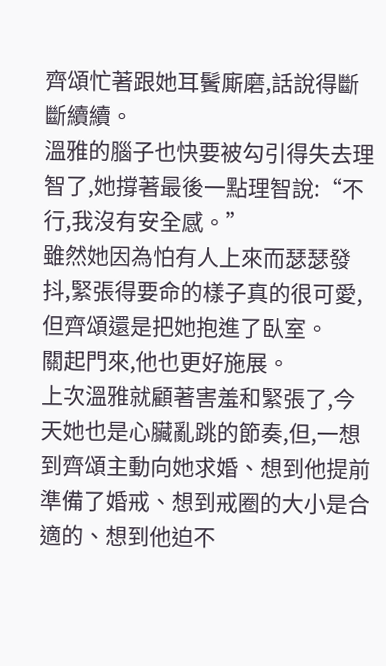齊頌忙著跟她耳鬢廝磨,話說得斷斷續續。
溫雅的腦子也快要被勾引得失去理智了,她撐著最後一點理智說:“不行,我沒有安全感。”
雖然她因為怕有人上來而瑟瑟發抖,緊張得要命的樣子真的很可愛,但齊頌還是把她抱進了臥室。
關起門來,他也更好施展。
上次溫雅就顧著害羞和緊張了,今天她也是心臟亂跳的節奏,但,一想到齊頌主動向她求婚、想到他提前準備了婚戒、想到戒圈的大小是合適的、想到他迫不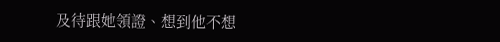及待跟她領證、想到他不想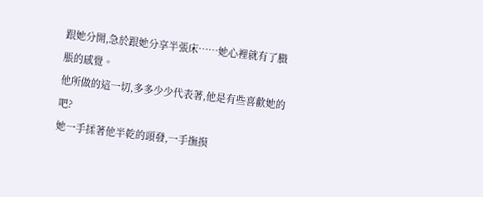跟她分開,急於跟她分享半張床……她心裡就有了臌脹的感覺。
他所做的這一切,多多少少代表著,他是有些喜歡她的吧?
她一手揉著他半乾的頭發,一手撫摸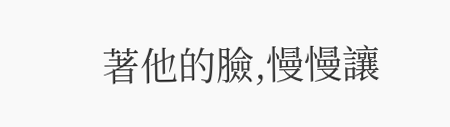著他的臉,慢慢讓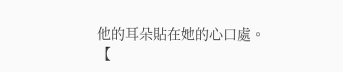他的耳朵貼在她的心口處。
【